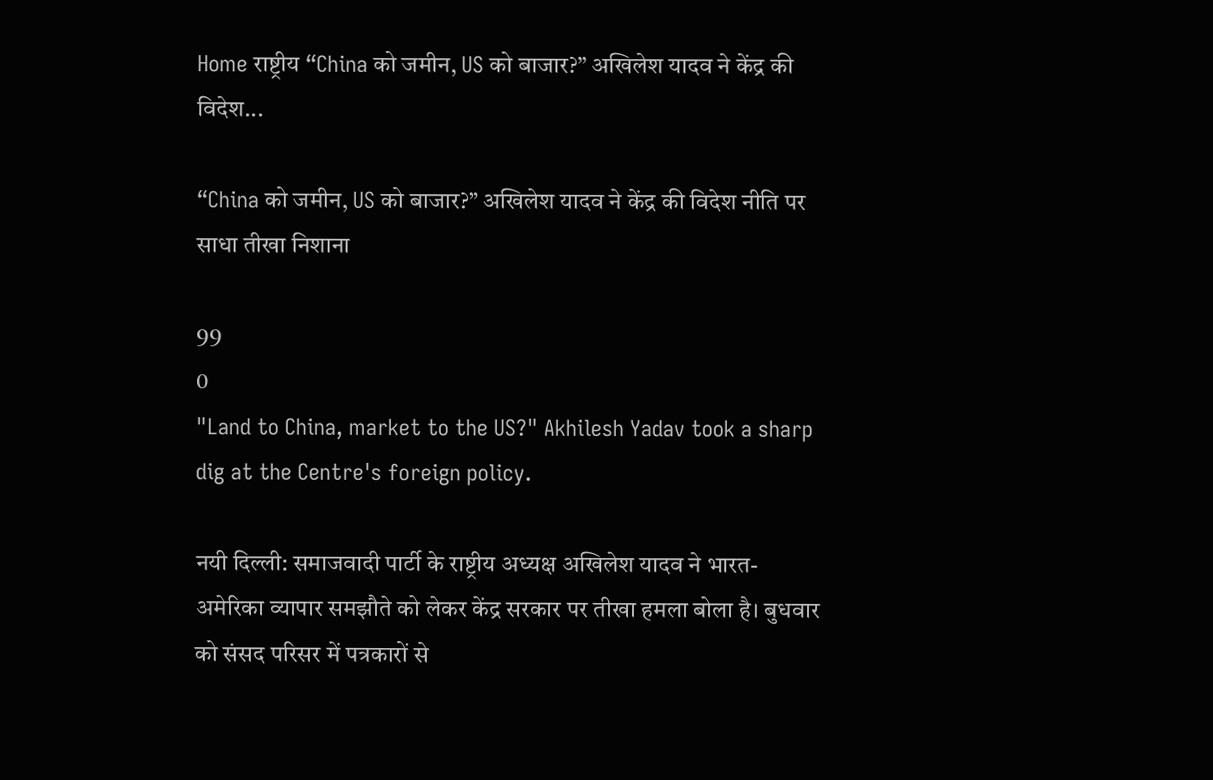Home राष्ट्रीय “China को जमीन, US को बाजार?” अखिलेश यादव ने केंद्र की विदेश...

“China को जमीन, US को बाजार?” अखिलेश यादव ने केंद्र की विदेश नीति पर साधा तीखा निशाना

99
0
"Land to China, market to the US?" Akhilesh Yadav took a sharp dig at the Centre's foreign policy.

नयी दिल्ली: समाजवादी पार्टी के राष्ट्रीय अध्यक्ष अखिलेश यादव ने भारत-अमेरिका व्यापार समझौते को लेकर केंद्र सरकार पर तीखा हमला बोला है। बुधवार को संसद परिसर में पत्रकारों से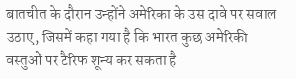बातचीत के दौरान उन्होंने अमेरिका के उस दावे पर सवाल उठाए, जिसमें कहा गया है कि भारत कुछ अमेरिकी वस्तुओं पर टैरिफ शून्य कर सकता है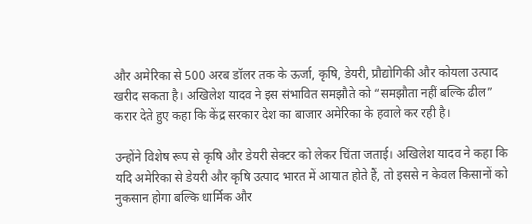और अमेरिका से 500 अरब डॉलर तक के ऊर्जा, कृषि, डेयरी, प्रौद्योगिकी और कोयला उत्पाद खरीद सकता है। अखिलेश यादव ने इस संभावित समझौते को “समझौता नहीं बल्कि ढील” करार देते हुए कहा कि केंद्र सरकार देश का बाजार अमेरिका के हवाले कर रही है।

उन्होंने विशेष रूप से कृषि और डेयरी सेक्टर को लेकर चिंता जताई। अखिलेश यादव ने कहा कि यदि अमेरिका से डेयरी और कृषि उत्पाद भारत में आयात होते हैं, तो इससे न केवल किसानों को नुकसान होगा बल्कि धार्मिक और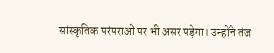सांस्कृतिक परंपराओं पर भी असर पड़ेगा। उन्होंने तंज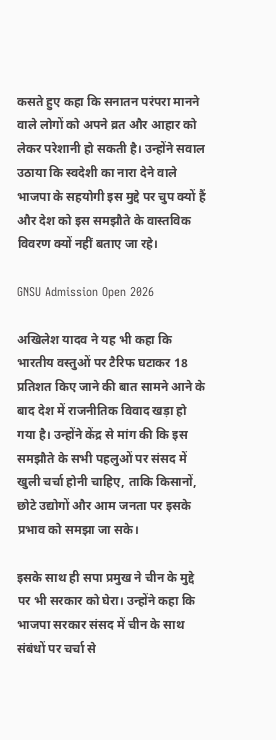कसते हुए कहा कि सनातन परंपरा मानने वाले लोगों को अपने व्रत और आहार को लेकर परेशानी हो सकती है। उन्होंने सवाल उठाया कि स्वदेशी का नारा देने वाले भाजपा के सहयोगी इस मुद्दे पर चुप क्यों हैं और देश को इस समझौते के वास्तविक विवरण क्यों नहीं बताए जा रहे।

GNSU Admission Open 2026

अखिलेश यादव ने यह भी कहा कि भारतीय वस्तुओं पर टैरिफ घटाकर 18 प्रतिशत किए जाने की बात सामने आने के बाद देश में राजनीतिक विवाद खड़ा हो गया है। उन्होंने केंद्र से मांग की कि इस समझौते के सभी पहलुओं पर संसद में खुली चर्चा होनी चाहिए, ताकि किसानों, छोटे उद्योगों और आम जनता पर इसके प्रभाव को समझा जा सके।

इसके साथ ही सपा प्रमुख ने चीन के मुद्दे पर भी सरकार को घेरा। उन्होंने कहा कि भाजपा सरकार संसद में चीन के साथ संबंधों पर चर्चा से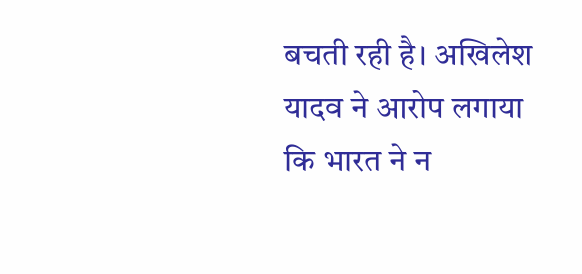बचती रही है। अखिलेश यादव ने आरोप लगाया कि भारत ने न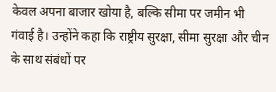केवल अपना बाजार खोया है, बल्कि सीमा पर जमीन भी गंवाई है। उन्होंने कहा कि राष्ट्रीय सुरक्षा, सीमा सुरक्षा और चीन के साथ संबंधों पर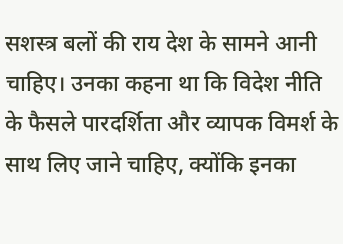सशस्त्र बलों की राय देश के सामने आनी चाहिए। उनका कहना था कि विदेश नीति के फैसले पारदर्शिता और व्यापक विमर्श के साथ लिए जाने चाहिए, क्योंकि इनका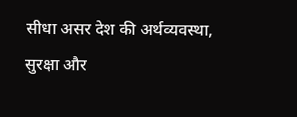सीधा असर देश की अर्थव्यवस्था, सुरक्षा और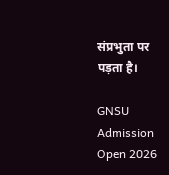संप्रभुता पर पड़ता है।

GNSU Admission Open 2026